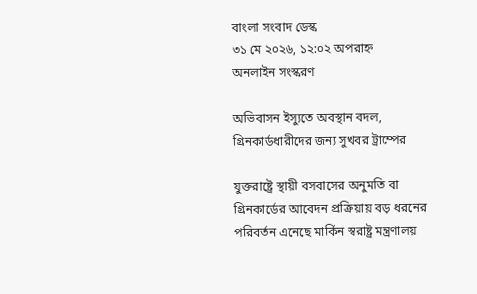বাংলা সংবাদ ডেস্ক
৩১ মে ২০২৬, ১২:০২ অপরাহ্ন
অনলাইন সংস্করণ

অভিবাসন ইস্যুতে অবস্থান বদল, গ্রিনকার্ডধারীদের জন্য সুখবর ট্রাম্পের

যুক্তরাষ্ট্রে স্থায়ী বসবাসের অনুমতি বা গ্রিনকার্ডের আবেদন প্রক্রিয়ায় বড় ধরনের পরিবর্তন এনেছে মার্কিন স্বরাষ্ট্র মন্ত্রণালয়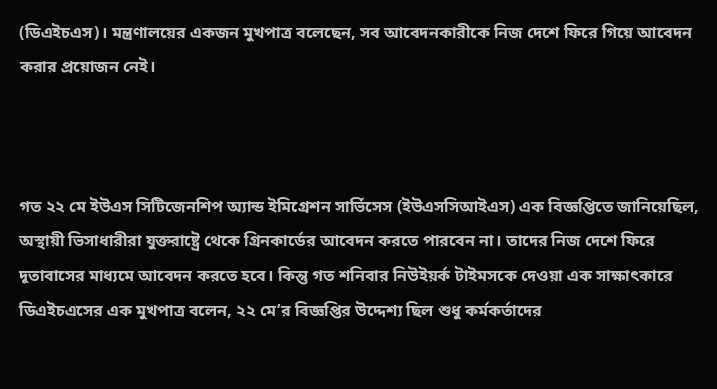(ডিএইচএস)। মন্ত্রণালয়ের একজন মুখপাত্র বলেছেন, সব আবেদনকারীকে নিজ দেশে ফিরে গিয়ে আবেদন করার প্রয়োজন নেই।



গত ২২ মে ইউএস সিটিজেনশিপ অ্যান্ড ইমিগ্রেশন সার্ভিসেস (ইউএসসিআইএস) এক বিজ্ঞপ্তিতে জানিয়েছিল, অস্থায়ী ভিসাধারীরা যুক্তরাষ্ট্রে থেকে গ্রিনকার্ডের আবেদন করতে পারবেন না। তাদের নিজ দেশে ফিরে দূতাবাসের মাধ্যমে আবেদন করতে হবে। কিন্তু গত শনিবার নিউইয়র্ক টাইমসকে দেওয়া এক সাক্ষাৎকারে ডিএইচএসের এক মুখপাত্র বলেন, ২২ মে’র বিজ্ঞপ্তির উদ্দেশ্য ছিল শুধু কর্মকর্তাদের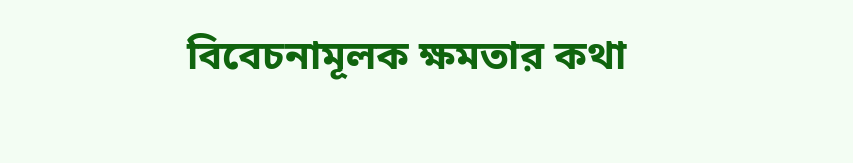বিবেচনামূলক ক্ষমতার কথা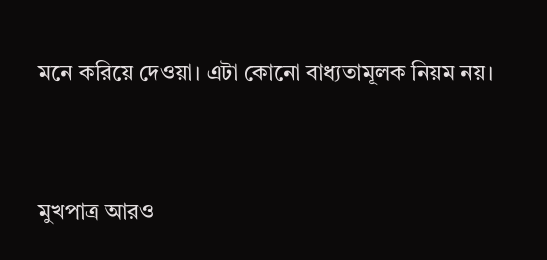মনে করিয়ে দেওয়া। এটা কোনো বাধ্যতামূলক নিয়ম নয়।



মুখপাত্র আরও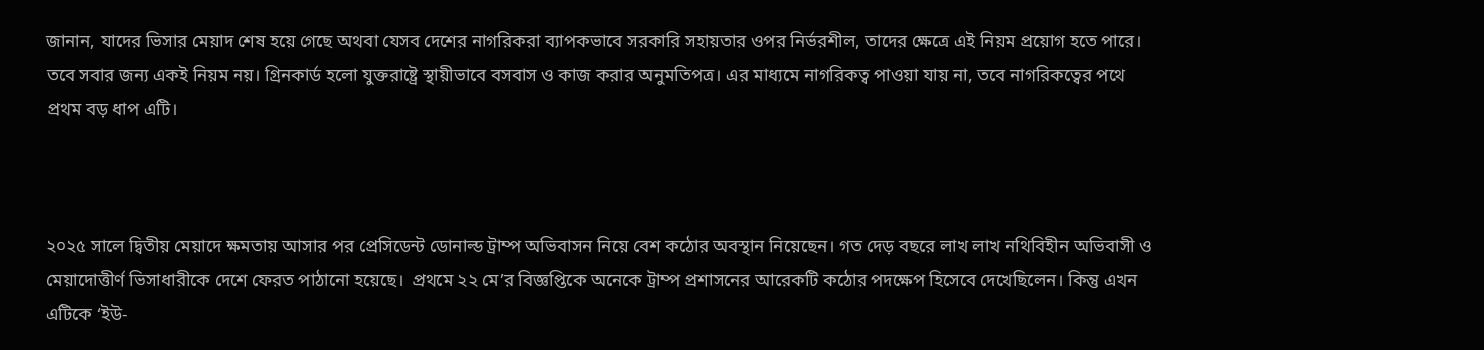জানান, যাদের ভিসার মেয়াদ শেষ হয়ে গেছে অথবা যেসব দেশের নাগরিকরা ব্যাপকভাবে সরকারি সহায়তার ওপর নির্ভরশীল, তাদের ক্ষেত্রে এই নিয়ম প্রয়োগ হতে পারে। তবে সবার জন্য একই নিয়ম নয়। গ্রিনকার্ড হলো যুক্তরাষ্ট্রে স্থায়ীভাবে বসবাস ও কাজ করার অনুমতিপত্র। এর মাধ্যমে নাগরিকত্ব পাওয়া যায় না, তবে নাগরিকত্বের পথে প্রথম বড় ধাপ এটি।



২০২৫ সালে দ্বিতীয় মেয়াদে ক্ষমতায় আসার পর প্রেসিডেন্ট ডোনাল্ড ট্রাম্প অভিবাসন নিয়ে বেশ কঠোর অবস্থান নিয়েছেন। গত দেড় বছরে লাখ লাখ নথিবিহীন অভিবাসী ও মেয়াদোত্তীর্ণ ভিসাধারীকে দেশে ফেরত পাঠানো হয়েছে।  প্রথমে ২২ মে’র বিজ্ঞপ্তিকে অনেকে ট্রাম্প প্রশাসনের আরেকটি কঠোর পদক্ষেপ হিসেবে দেখেছিলেন। কিন্তু এখন এটিকে ‘ইউ-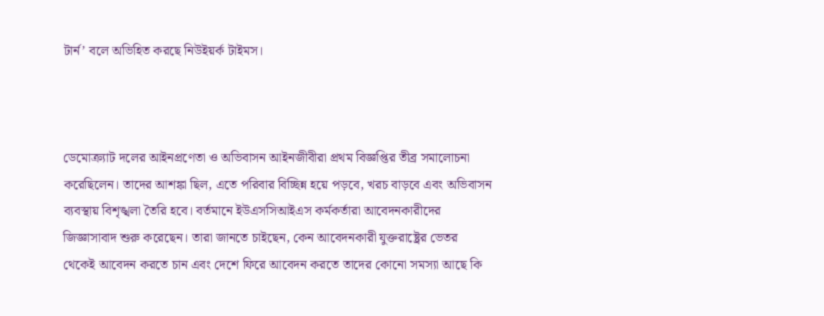টার্ন’ বলে অভিহিত করছে নিউইয়র্ক টাইমস।



ডেমোক্র্যাট দলের আইনপ্রণেতা ও অভিবাসন আইনজীবীরা প্রথম বিজ্ঞপ্তির তীব্র সমালোচনা করেছিলেন। তাদের আশঙ্কা ছিল, এতে পরিবার বিচ্ছিন্ন হয়ে পড়বে, খরচ বাড়বে এবং অভিবাসন ব্যবস্থায় বিশৃঙ্খলা তৈরি হবে। বর্তমানে ইউএসসিআইএস কর্মকর্তারা আবেদনকারীদের জিজ্ঞাসাবাদ শুরু করেছেন। তারা জানতে চাইছেন, কেন আবেদনকারী যুক্তরাষ্ট্রের ভেতর থেকেই আবেদন করতে চান এবং দেশে ফিরে আবেদন করতে তাদের কোনো সমস্যা আছে কি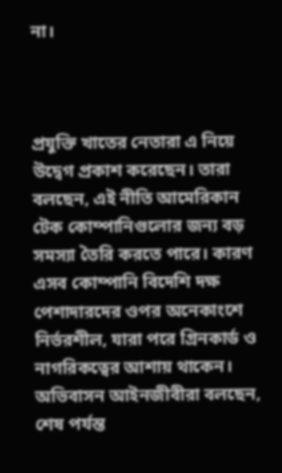না।



প্রযুক্তি খাতের নেতারা এ নিয়ে উদ্বেগ প্রকাশ করেছেন। তারা বলছেন, এই নীতি আমেরিকান টেক কোম্পানিগুলোর জন্য বড় সমস্যা তৈরি করতে পারে। কারণ এসব কোম্পানি বিদেশি দক্ষ পেশাদারদের ওপর অনেকাংশে নির্ভরশীল, যারা পরে গ্রিনকার্ড ও নাগরিকত্বের আশায় থাকেন। অভিবাসন আইনজীবীরা বলছেন, শেষ পর্যন্ত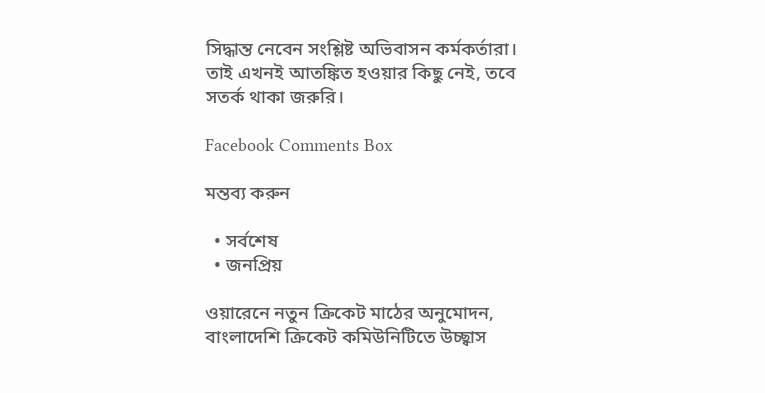সিদ্ধান্ত নেবেন সংশ্লিষ্ট অভিবাসন কর্মকর্তারা। তাই এখনই আতঙ্কিত হওয়ার কিছু নেই, তবে সতর্ক থাকা জরুরি।

Facebook Comments Box

মন্তব্য করুন

  • সর্বশেষ
  • জনপ্রিয়

ওয়ারেনে নতুন ক্রিকেট মাঠের অনুমোদন, বাংলাদেশি ক্রিকেট কমিউনিটিতে উচ্ছ্বাস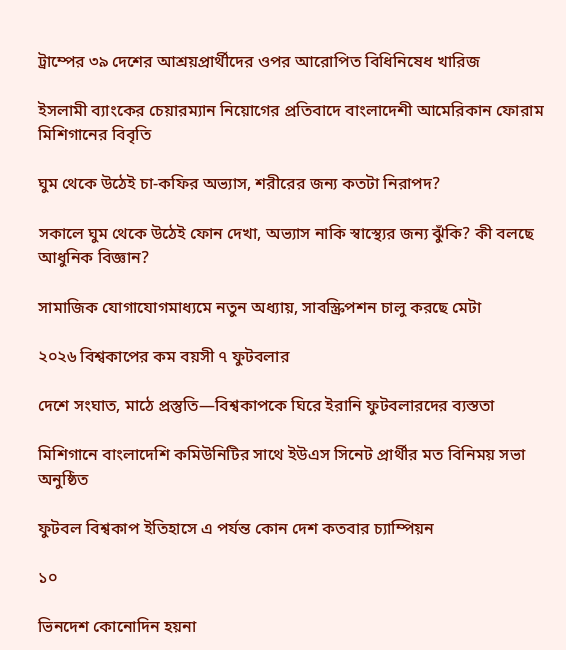ট্রাম্পের ৩৯ দেশের আশ্রয়প্রার্থীদের ওপর আরোপিত বিধিনিষেধ খারিজ

ইসলামী ব্যাংকের চেয়ারম্যান নিয়োগের প্রতিবাদে বাংলাদেশী আমেরিকান ফোরাম মিশিগানের বিবৃতি

ঘুম থেকে উঠেই চা-কফির অভ্যাস, শরীরের জন্য কতটা নিরাপদ?

সকালে ঘুম থেকে উঠেই ফোন দেখা, অভ্যাস নাকি স্বাস্থ্যের জন্য ঝুঁকি? কী বলছে আধুনিক বিজ্ঞান?

সামাজিক যোগাযোগমাধ্যমে নতুন অধ্যায়, সাবস্ক্রিপশন চালু করছে মেটা

২০২৬ বিশ্বকাপের কম বয়সী ৭ ফুটবলার

দেশে সংঘাত, মাঠে প্রস্তুতি—বিশ্বকাপকে ঘিরে ইরানি ফুটবলারদের ব্যস্ততা

মিশিগানে বাংলাদেশি কমিউনিটির সাথে ইউএস সিনেট প্রার্থীর মত বিনিময় সভা অনুষ্ঠিত

ফুটবল বিশ্বকাপ ইতিহাসে এ পর্যন্ত কোন দেশ কতবার চ্যাম্পিয়ন

১০

ভিনদেশ কোনোদিন হয়না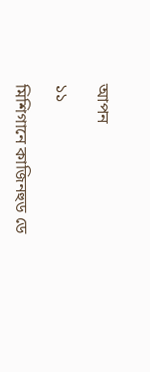আপন

১১

মিশিগানে কাজিনহুড ডে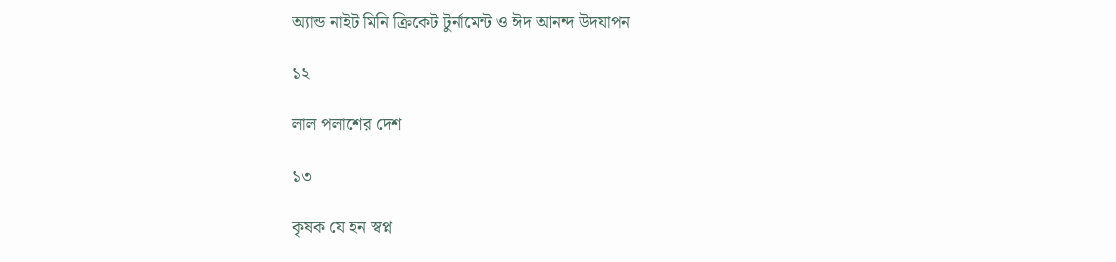অ্যান্ড নাইট মিনি ক্রিকেট টুর্নামেন্ট ও ঈদ আনন্দ উদযাপন

১২

লাল পলাশের দেশ

১৩

কৃষক যে হন স্বপ্ন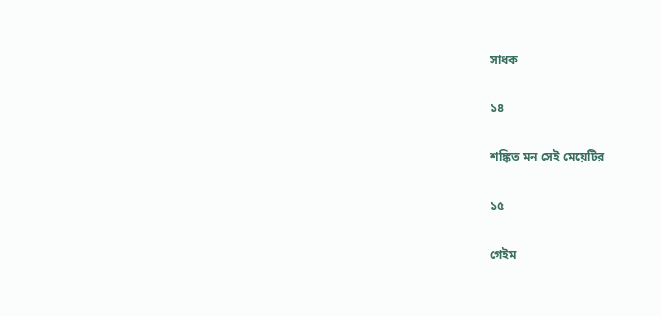সাধক

১৪

শঙ্কিত মন সেই মেয়েটির

১৫

গেইম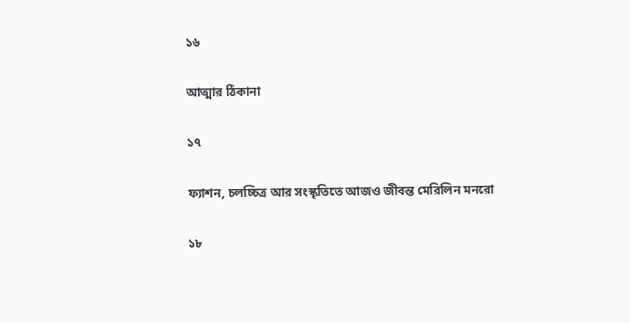১৬

আত্মার ঠিকানা

১৭

ফ্যাশন, চলচ্চিত্র আর সংস্কৃতিতে আজও জীবন্ত মেরিলিন মনরো

১৮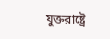যুক্তরাষ্ট্রে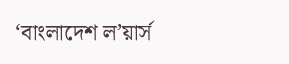‘বাংলাদেশ ল’য়ার্স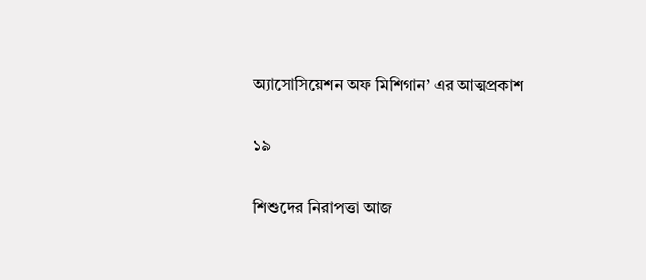অ্যাসোসিয়েশন অফ মিশিগান’ এর আত্মপ্রকাশ

১৯

শিশুদের নিরাপত্তা আজ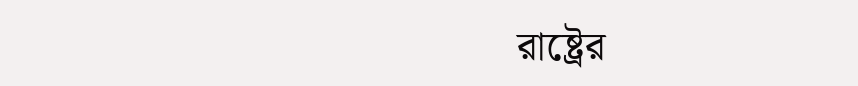রাষ্ট্রের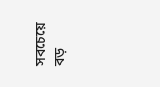সবচেয়ে বড়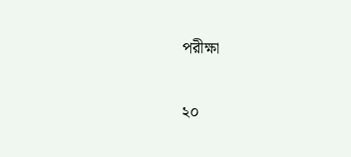পরীক্ষা

২০